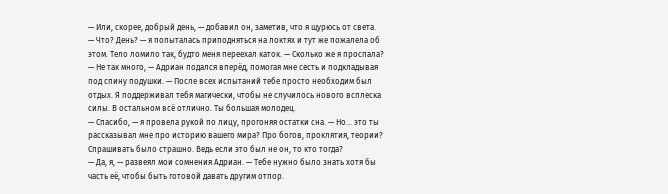— Или, скорее, добрый день, — добавил он, заметив, что я щурюсь от света.
— Что? День? — я попыталась приподняться на локтях и тут же пожалела об этом. Тело ломило так, будто меня переехал каток. — Сколько же я проспала?
— Не так много, — Адриан подался вперёд, помогая мне сесть и подкладывая под спину подушки. — После всех испытаний тебе просто необходим был отдых. Я поддерживал тебя магически, чтобы не случилось нового всплеска силы. В остальном всё отлично. Ты большая молодец.
— Спасибо, — я провела рукой по лицу, прогоняя остатки сна. — Но... это ты рассказывал мне про историю вашего мира? Про богов, проклятия, теории?
Спрашивать было страшно. Ведь если это был не он, то кто тогда?
— Да, я, — развеял мои сомнения Адриан. — Тебе нужно было знать хотя бы часть её, чтобы быть готовой давать другим отпор.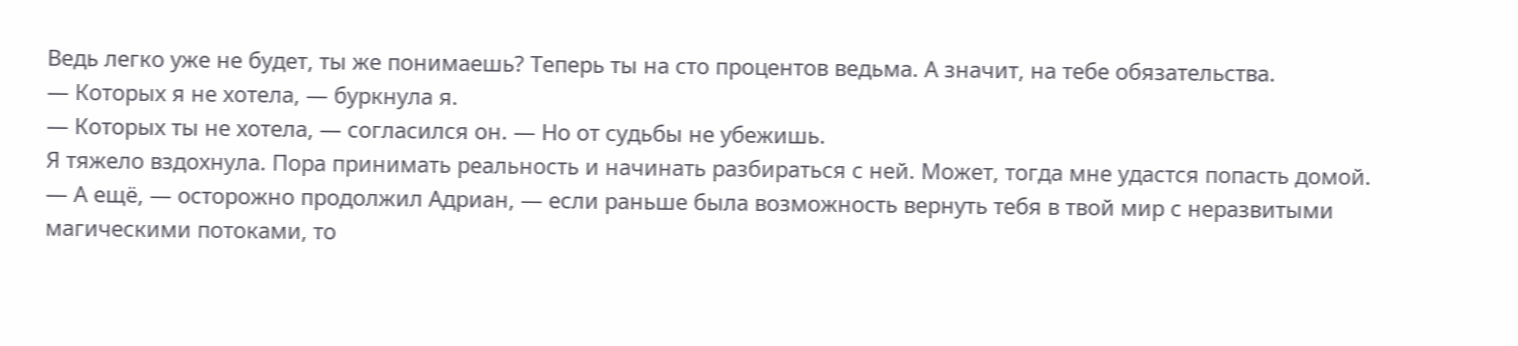Ведь легко уже не будет, ты же понимаешь? Теперь ты на сто процентов ведьма. А значит, на тебе обязательства.
— Которых я не хотела, — буркнула я.
— Которых ты не хотела, — согласился он. — Но от судьбы не убежишь.
Я тяжело вздохнула. Пора принимать реальность и начинать разбираться с ней. Может, тогда мне удастся попасть домой.
— А ещё, — осторожно продолжил Адриан, — если раньше была возможность вернуть тебя в твой мир с неразвитыми магическими потоками, то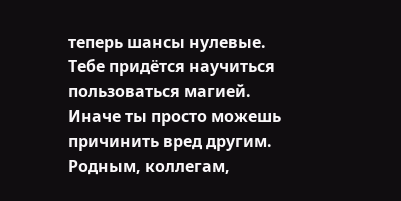теперь шансы нулевые. Тебе придётся научиться пользоваться магией. Иначе ты просто можешь причинить вред другим. Родным, коллегам,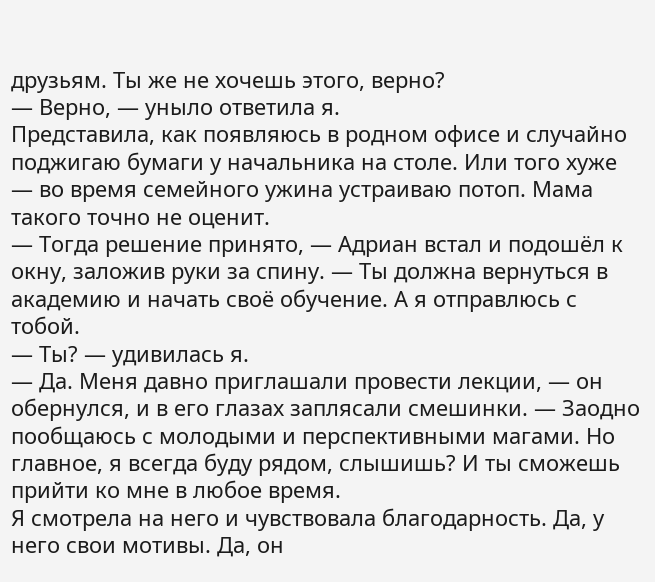друзьям. Ты же не хочешь этого, верно?
— Верно, — уныло ответила я.
Представила, как появляюсь в родном офисе и случайно поджигаю бумаги у начальника на столе. Или того хуже — во время семейного ужина устраиваю потоп. Мама такого точно не оценит.
— Тогда решение принято, — Адриан встал и подошёл к окну, заложив руки за спину. — Ты должна вернуться в академию и начать своё обучение. А я отправлюсь с тобой.
— Ты? — удивилась я.
— Да. Меня давно приглашали провести лекции, — он обернулся, и в его глазах заплясали смешинки. — Заодно пообщаюсь с молодыми и перспективными магами. Но главное, я всегда буду рядом, слышишь? И ты сможешь прийти ко мне в любое время.
Я смотрела на него и чувствовала благодарность. Да, у него свои мотивы. Да, он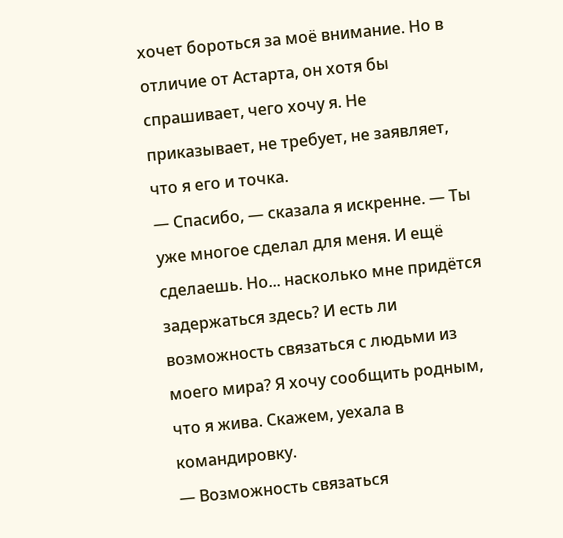хочет бороться за моё внимание. Но в отличие от Астарта, он хотя бы спрашивает, чего хочу я. Не приказывает, не требует, не заявляет, что я его и точка.
— Спасибо, — сказала я искренне. — Ты уже многое сделал для меня. И ещё сделаешь. Но... насколько мне придётся задержаться здесь? И есть ли возможность связаться с людьми из моего мира? Я хочу сообщить родным, что я жива. Скажем, уехала в командировку.
— Возможность связаться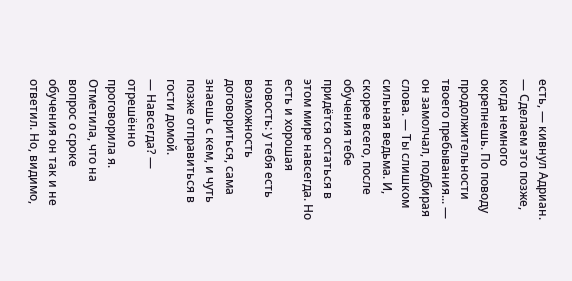есть, — кивнул Адриан. — Сделаем это позже, когда немного окрепнешь. По поводу продолжительности твоего пребывания... — он замолчал, подбирая слова. — Ты слишком сильная ведьма. И, скорее всего, после обучения тебе придётся остаться в этом мире навсегда. Но есть и хорошая новость: у тебя есть возможность договориться, сама знаешь с кем, и чуть позже отправиться в гости домой.
— Навсегда? — отрешённо проговорила я.
Отметила, что на вопрос о сроке обучения он так и не ответил. Но, видимо,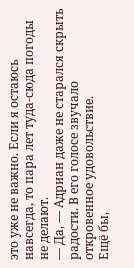это уже не важно. Если я остаюсь навсегда, то пара лет туда-сюда погоды не делают.
— Да, — Адриан даже не старался скрыть радости. В его голосе звучало откровенное удовольствие.
Ещё бы,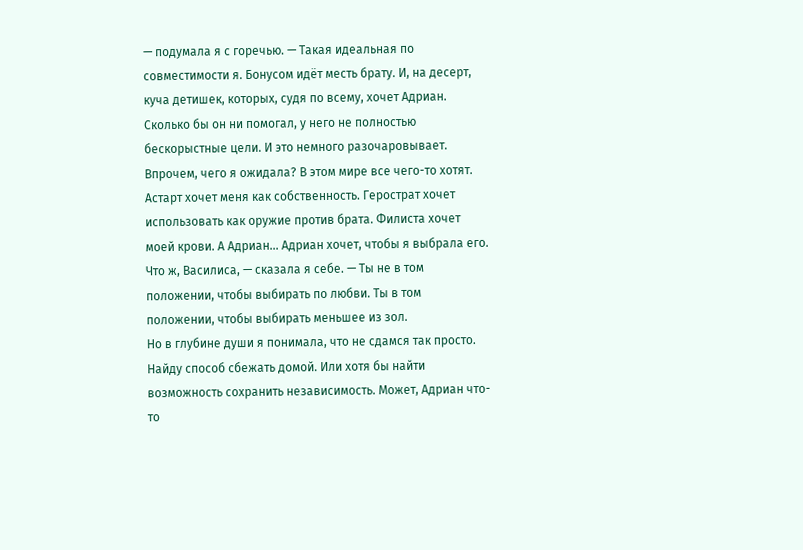— подумала я с горечью. — Такая идеальная по совместимости я. Бонусом идёт месть брату. И, на десерт, куча детишек, которых, судя по всему, хочет Адриан.
Сколько бы он ни помогал, у него не полностью бескорыстные цели. И это немного разочаровывает. Впрочем, чего я ожидала? В этом мире все чего-то хотят. Астарт хочет меня как собственность. Герострат хочет использовать как оружие против брата. Филиста хочет моей крови. А Адриан... Адриан хочет, чтобы я выбрала его.
Что ж, Василиса, — сказала я себе. — Ты не в том положении, чтобы выбирать по любви. Ты в том положении, чтобы выбирать меньшее из зол.
Но в глубине души я понимала, что не сдамся так просто. Найду способ сбежать домой. Или хотя бы найти возможность сохранить независимость. Может, Адриан что-то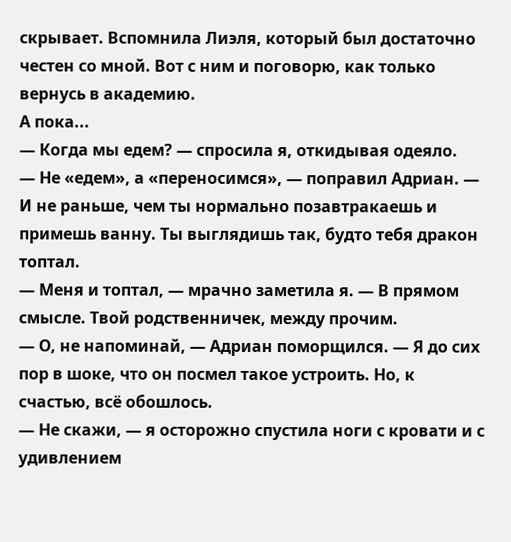скрывает. Вспомнила Лиэля, который был достаточно честен со мной. Вот с ним и поговорю, как только вернусь в академию.
А пока...
— Когда мы едем? — спросила я, откидывая одеяло.
— Не «едем», а «переносимся», — поправил Адриан. — И не раньше, чем ты нормально позавтракаешь и примешь ванну. Ты выглядишь так, будто тебя дракон топтал.
— Меня и топтал, — мрачно заметила я. — В прямом смысле. Твой родственничек, между прочим.
— О, не напоминай, — Адриан поморщился. — Я до сих пор в шоке, что он посмел такое устроить. Но, к счастью, всё обошлось.
— Не скажи, — я осторожно спустила ноги с кровати и с удивлением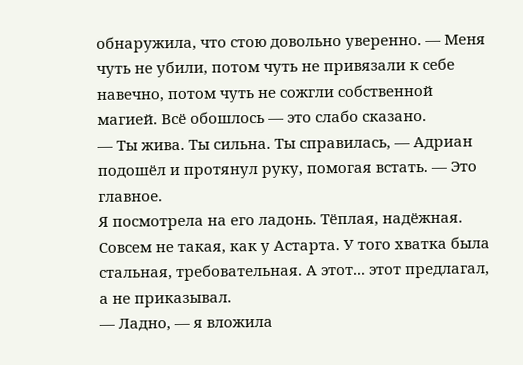обнаружила, что стою довольно уверенно. — Меня чуть не убили, потом чуть не привязали к себе навечно, потом чуть не сожгли собственной магией. Всё обошлось — это слабо сказано.
— Ты жива. Ты сильна. Ты справилась, — Адриан подошёл и протянул руку, помогая встать. — Это главное.
Я посмотрела на его ладонь. Тёплая, надёжная. Совсем не такая, как у Астарта. У того хватка была стальная, требовательная. А этот... этот предлагал, а не приказывал.
— Ладно, — я вложила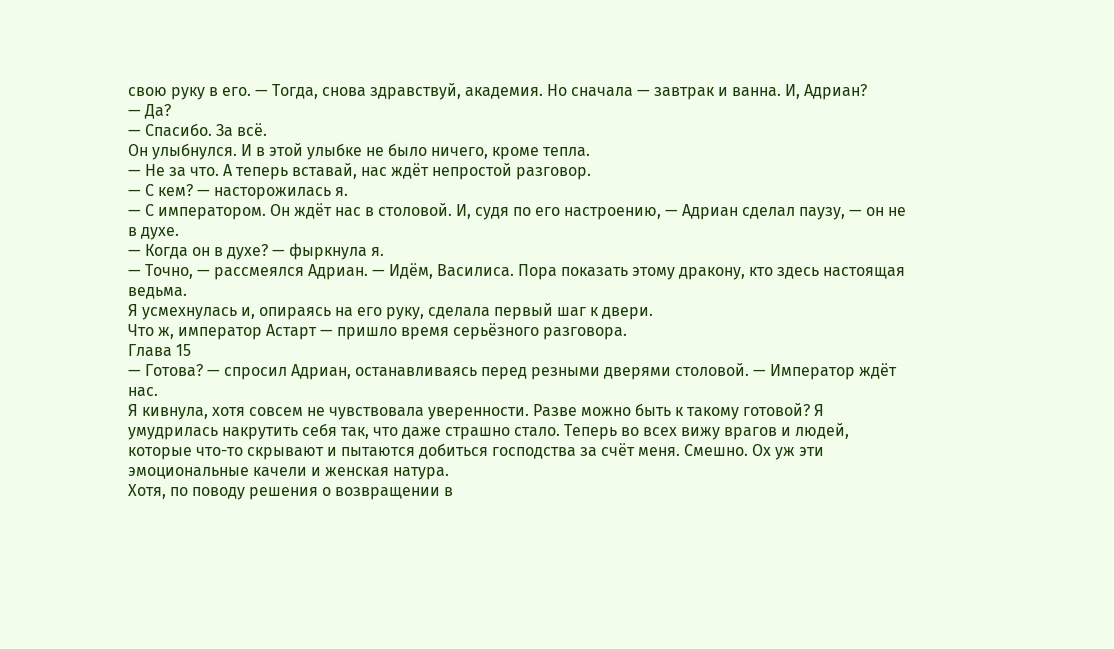свою руку в его. — Тогда, снова здравствуй, академия. Но сначала — завтрак и ванна. И, Адриан?
— Да?
— Спасибо. За всё.
Он улыбнулся. И в этой улыбке не было ничего, кроме тепла.
— Не за что. А теперь вставай, нас ждёт непростой разговор.
— С кем? — насторожилась я.
— С императором. Он ждёт нас в столовой. И, судя по его настроению, — Адриан сделал паузу, — он не в духе.
— Когда он в духе? — фыркнула я.
— Точно, — рассмеялся Адриан. — Идём, Василиса. Пора показать этому дракону, кто здесь настоящая ведьма.
Я усмехнулась и, опираясь на его руку, сделала первый шаг к двери.
Что ж, император Астарт — пришло время серьёзного разговора.
Глава 15
— Готова? — спросил Адриан, останавливаясь перед резными дверями столовой. — Император ждёт нас.
Я кивнула, хотя совсем не чувствовала уверенности. Разве можно быть к такому готовой? Я умудрилась накрутить себя так, что даже страшно стало. Теперь во всех вижу врагов и людей, которые что-то скрывают и пытаются добиться господства за счёт меня. Смешно. Ох уж эти эмоциональные качели и женская натура.
Хотя, по поводу решения о возвращении в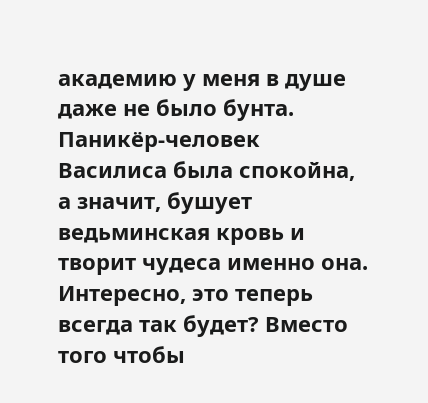академию у меня в душе даже не было бунта. Паникёр-человек Василиса была спокойна, а значит, бушует ведьминская кровь и творит чудеса именно она. Интересно, это теперь всегда так будет? Вместо того чтобы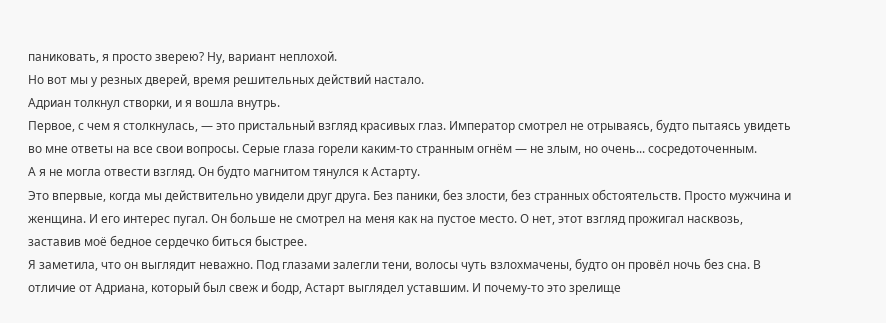паниковать, я просто зверею? Ну, вариант неплохой.
Но вот мы у резных дверей, время решительных действий настало.
Адриан толкнул створки, и я вошла внутрь.
Первое, с чем я столкнулась, — это пристальный взгляд красивых глаз. Император смотрел не отрываясь, будто пытаясь увидеть во мне ответы на все свои вопросы. Серые глаза горели каким-то странным огнём — не злым, но очень... сосредоточенным.
А я не могла отвести взгляд. Он будто магнитом тянулся к Астарту.
Это впервые, когда мы действительно увидели друг друга. Без паники, без злости, без странных обстоятельств. Просто мужчина и женщина. И его интерес пугал. Он больше не смотрел на меня как на пустое место. О нет, этот взгляд прожигал насквозь, заставив моё бедное сердечко биться быстрее.
Я заметила, что он выглядит неважно. Под глазами залегли тени, волосы чуть взлохмачены, будто он провёл ночь без сна. В отличие от Адриана, который был свеж и бодр, Астарт выглядел уставшим. И почему-то это зрелище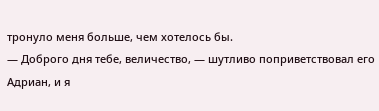тронуло меня больше, чем хотелось бы.
— Доброго дня тебе, величество, — шутливо поприветствовал его Адриан, и я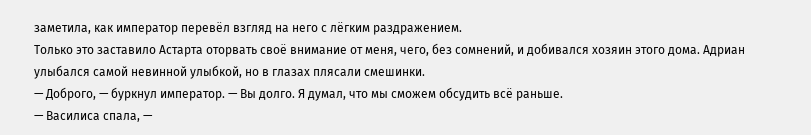заметила, как император перевёл взгляд на него с лёгким раздражением.
Только это заставило Астарта оторвать своё внимание от меня, чего, без сомнений, и добивался хозяин этого дома. Адриан улыбался самой невинной улыбкой, но в глазах плясали смешинки.
— Доброго, — буркнул император. — Вы долго. Я думал, что мы сможем обсудить всё раньше.
— Василиса спала, —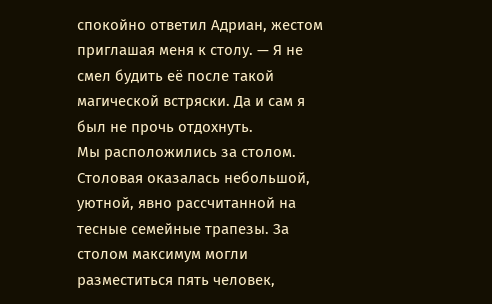спокойно ответил Адриан, жестом приглашая меня к столу. — Я не смел будить её после такой магической встряски. Да и сам я был не прочь отдохнуть.
Мы расположились за столом. Столовая оказалась небольшой, уютной, явно рассчитанной на тесные семейные трапезы. За столом максимум могли разместиться пять человек,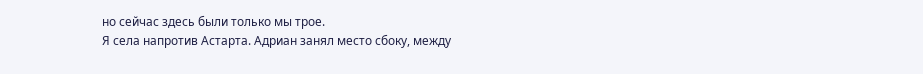но сейчас здесь были только мы трое.
Я села напротив Астарта. Адриан занял место сбоку, между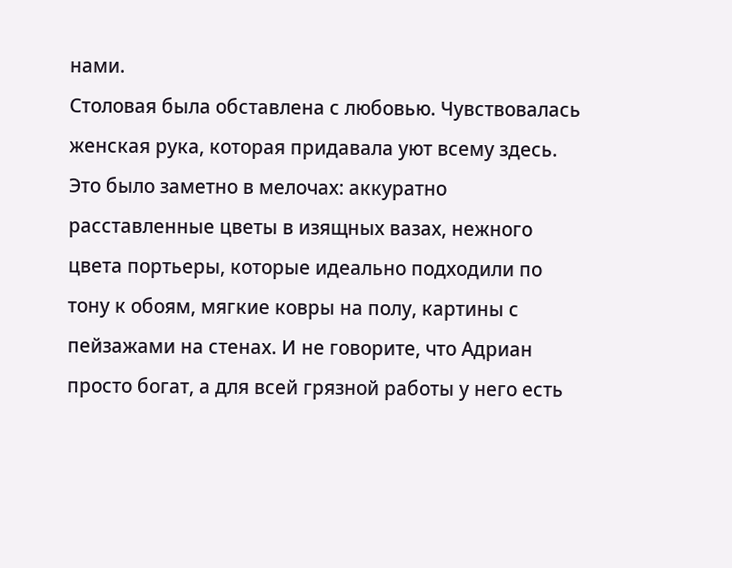нами.
Столовая была обставлена с любовью. Чувствовалась женская рука, которая придавала уют всему здесь. Это было заметно в мелочах: аккуратно расставленные цветы в изящных вазах, нежного цвета портьеры, которые идеально подходили по тону к обоям, мягкие ковры на полу, картины с пейзажами на стенах. И не говорите, что Адриан просто богат, а для всей грязной работы у него есть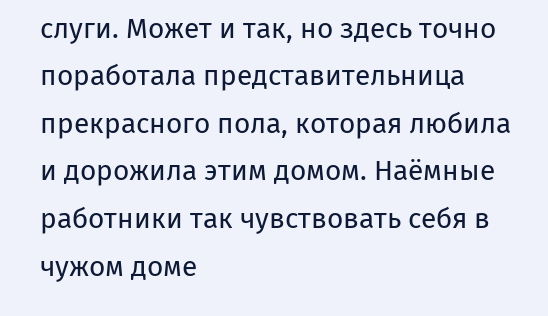слуги. Может и так, но здесь точно поработала представительница прекрасного пола, которая любила и дорожила этим домом. Наёмные работники так чувствовать себя в чужом доме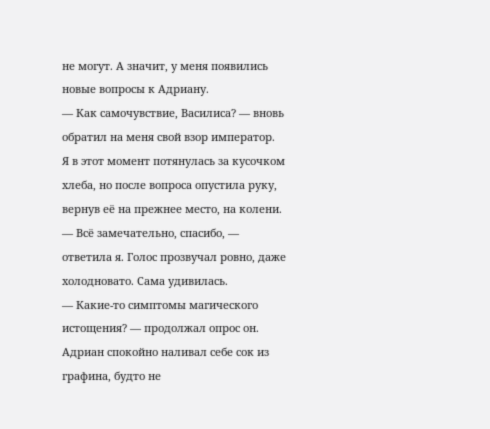не могут. А значит, у меня появились новые вопросы к Адриану.
— Как самочувствие, Василиса? — вновь обратил на меня свой взор император.
Я в этот момент потянулась за кусочком хлеба, но после вопроса опустила руку, вернув её на прежнее место, на колени.
— Всё замечательно, спасибо, — ответила я. Голос прозвучал ровно, даже холодновато. Сама удивилась.
— Какие-то симптомы магического истощения? — продолжал опрос он.
Адриан спокойно наливал себе сок из графина, будто не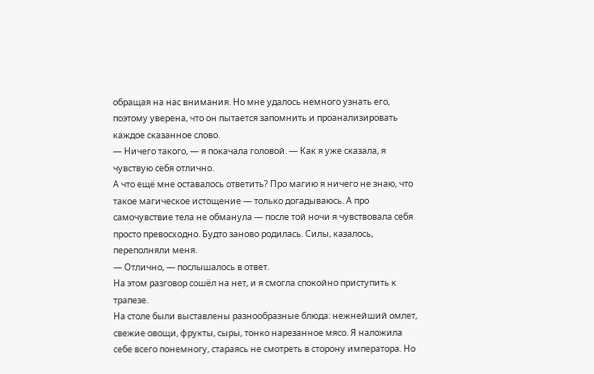обращая на нас внимания. Но мне удалось немного узнать его, поэтому уверена, что он пытается запомнить и проанализировать каждое сказанное слово.
— Ничего такого, — я покачала головой. — Как я уже сказала, я чувствую себя отлично.
А что ещё мне оставалось ответить? Про магию я ничего не знаю, что такое магическое истощение — только догадываюсь. А про самочувствие тела не обманула — после той ночи я чувствовала себя просто превосходно. Будто заново родилась. Силы, казалось, переполняли меня.
— Отлично, — послышалось в ответ.
На этом разговор сошёл на нет, и я смогла спокойно приступить к трапезе.
На столе были выставлены разнообразные блюда: нежнейший омлет, свежие овощи, фрукты, сыры, тонко нарезанное мясо. Я наложила себе всего понемногу, стараясь не смотреть в сторону императора. Но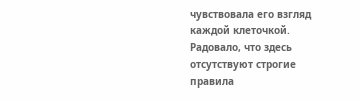чувствовала его взгляд каждой клеточкой.
Радовало, что здесь отсутствуют строгие правила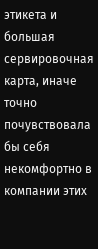этикета и большая сервировочная карта, иначе точно почувствовала бы себя некомфортно в компании этих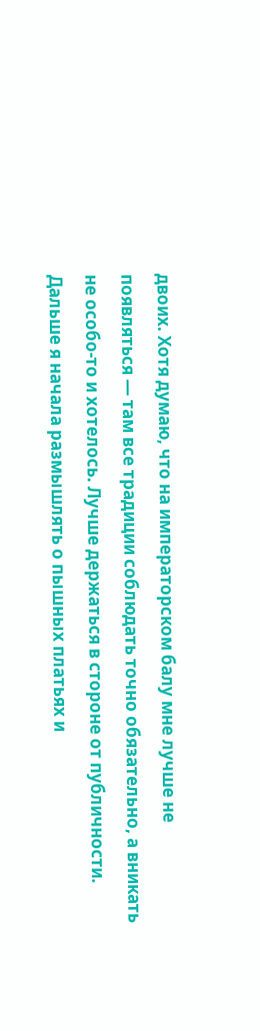двоих. Хотя думаю, что на императорском балу мне лучше не появляться — там все традиции соблюдать точно обязательно, а вникать не особо-то и хотелось. Лучше держаться в стороне от публичности.
Дальше я начала размышлять о пышных платьях и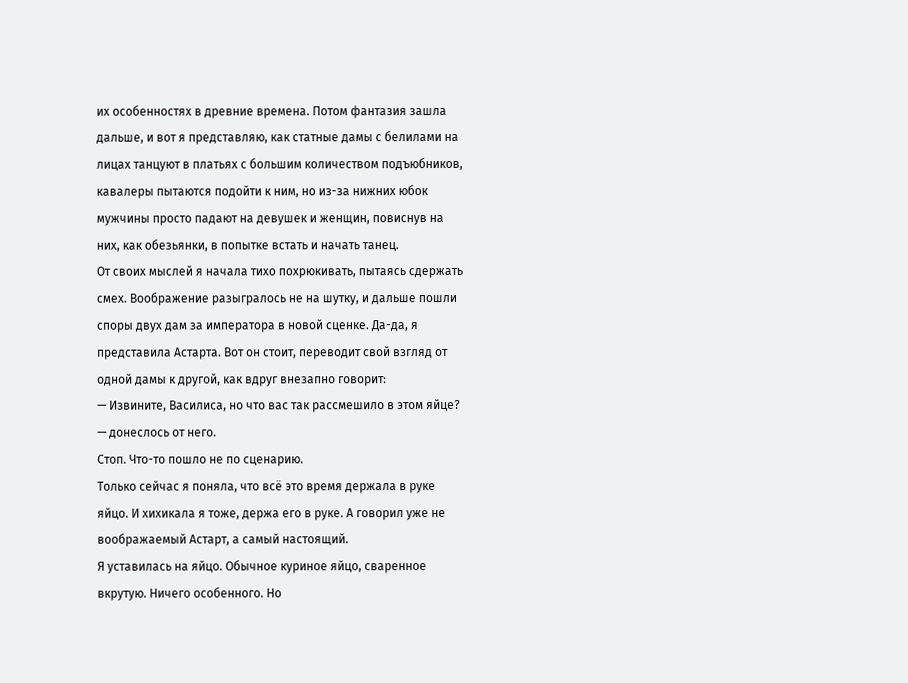их особенностях в древние времена. Потом фантазия зашла дальше, и вот я представляю, как статные дамы с белилами на лицах танцуют в платьях с большим количеством подъюбников, кавалеры пытаются подойти к ним, но из-за нижних юбок мужчины просто падают на девушек и женщин, повиснув на них, как обезьянки, в попытке встать и начать танец.
От своих мыслей я начала тихо похрюкивать, пытаясь сдержать смех. Воображение разыгралось не на шутку, и дальше пошли споры двух дам за императора в новой сценке. Да-да, я представила Астарта. Вот он стоит, переводит свой взгляд от одной дамы к другой, как вдруг внезапно говорит:
— Извините, Василиса, но что вас так рассмешило в этом яйце? — донеслось от него.
Стоп. Что-то пошло не по сценарию.
Только сейчас я поняла, что всё это время держала в руке яйцо. И хихикала я тоже, держа его в руке. А говорил уже не воображаемый Астарт, а самый настоящий.
Я уставилась на яйцо. Обычное куриное яйцо, сваренное вкрутую. Ничего особенного. Но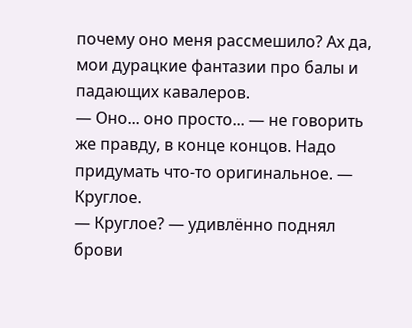почему оно меня рассмешило? Ах да, мои дурацкие фантазии про балы и падающих кавалеров.
— Оно... оно просто... — не говорить же правду, в конце концов. Надо придумать что-то оригинальное. — Круглое.
— Круглое? — удивлённо поднял брови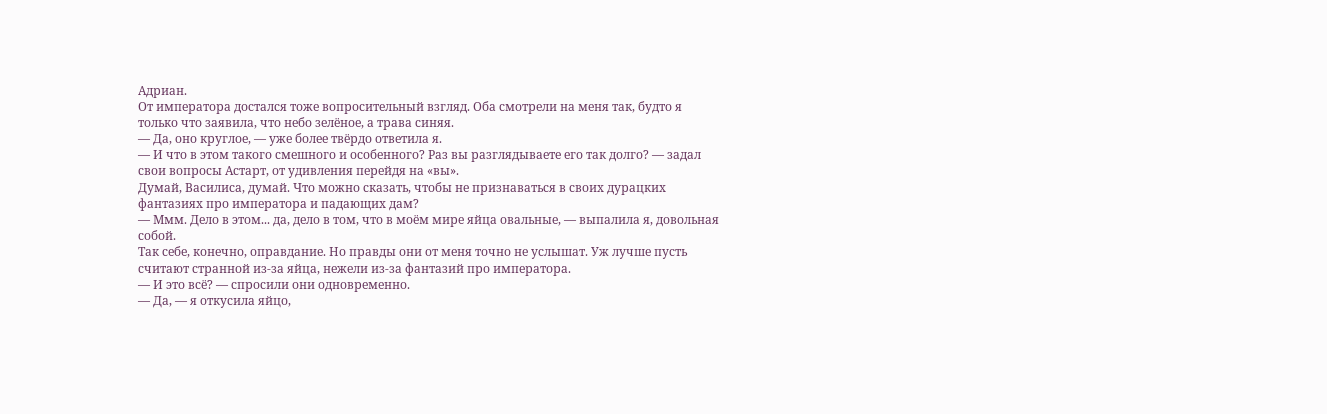Адриан.
От императора достался тоже вопросительный взгляд. Оба смотрели на меня так, будто я только что заявила, что небо зелёное, а трава синяя.
— Да, оно круглое, — уже более твёрдо ответила я.
— И что в этом такого смешного и особенного? Раз вы разглядываете его так долго? — задал свои вопросы Астарт, от удивления перейдя на «вы».
Думай, Василиса, думай. Что можно сказать, чтобы не признаваться в своих дурацких фантазиях про императора и падающих дам?
— Ммм. Дело в этом... да, дело в том, что в моём мире яйца овальные, — выпалила я, довольная собой.
Так себе, конечно, оправдание. Но правды они от меня точно не услышат. Уж лучше пусть считают странной из-за яйца, нежели из-за фантазий про императора.
— И это всё? — спросили они одновременно.
— Да, — я откусила яйцо,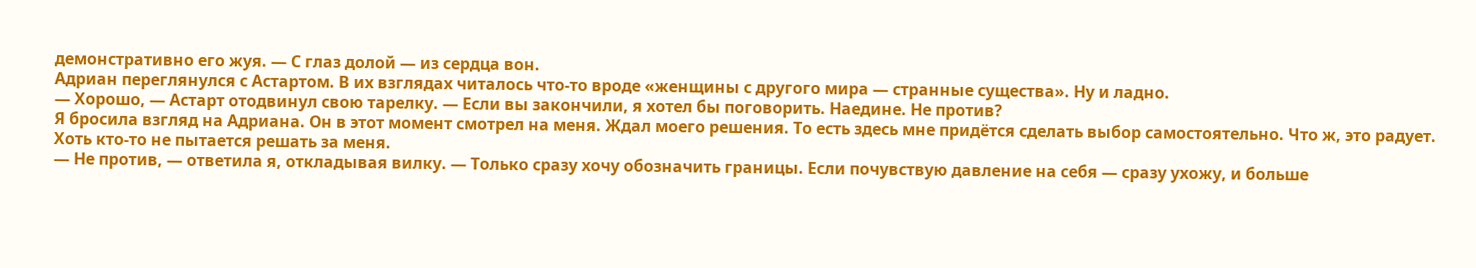демонстративно его жуя. — С глаз долой — из сердца вон.
Адриан переглянулся с Астартом. В их взглядах читалось что-то вроде «женщины с другого мира — странные существа». Ну и ладно.
— Хорошо, — Астарт отодвинул свою тарелку. — Если вы закончили, я хотел бы поговорить. Наедине. Не против?
Я бросила взгляд на Адриана. Он в этот момент смотрел на меня. Ждал моего решения. То есть здесь мне придётся сделать выбор самостоятельно. Что ж, это радует. Хоть кто-то не пытается решать за меня.
— Не против, — ответила я, откладывая вилку. — Только сразу хочу обозначить границы. Если почувствую давление на себя — сразу ухожу, и больше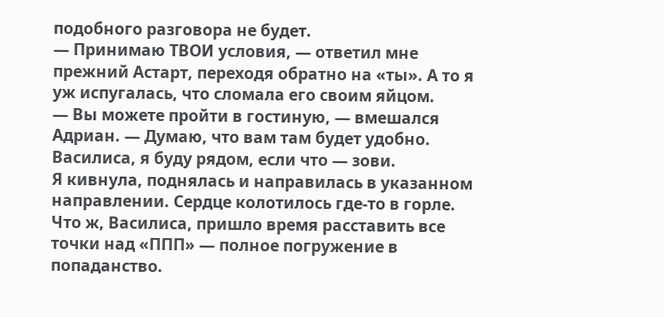подобного разговора не будет.
— Принимаю ТВОИ условия, — ответил мне прежний Астарт, переходя обратно на «ты». А то я уж испугалась, что сломала его своим яйцом.
— Вы можете пройти в гостиную, — вмешался Адриан. — Думаю, что вам там будет удобно. Василиса, я буду рядом, если что — зови.
Я кивнула, поднялась и направилась в указанном направлении. Сердце колотилось где-то в горле.
Что ж, Василиса, пришло время расставить все точки над «ППП» — полное погружение в попаданство.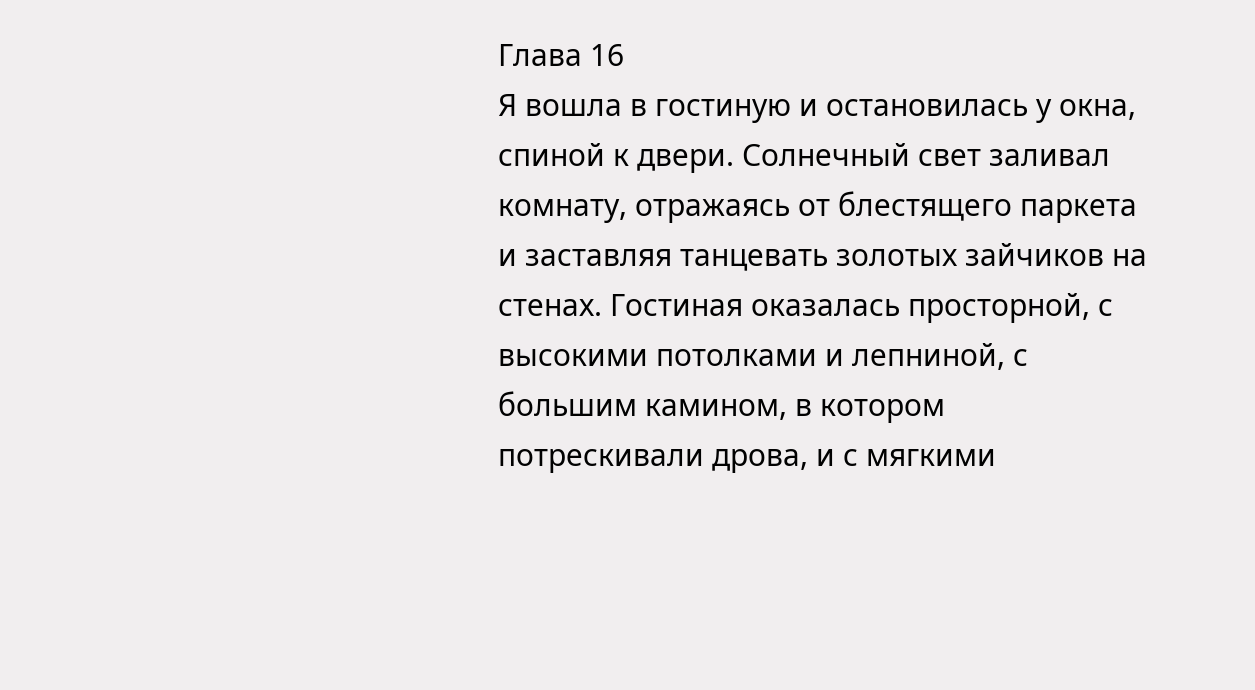Глава 16
Я вошла в гостиную и остановилась у окна, спиной к двери. Солнечный свет заливал комнату, отражаясь от блестящего паркета и заставляя танцевать золотых зайчиков на стенах. Гостиная оказалась просторной, с высокими потолками и лепниной, с большим камином, в котором потрескивали дрова, и с мягкими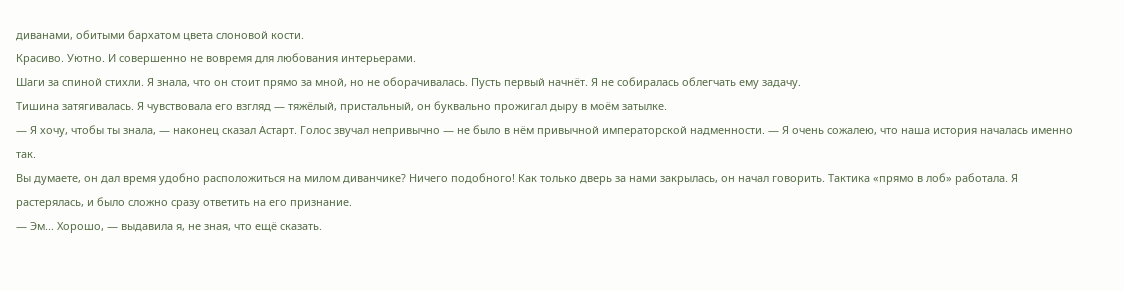диванами, обитыми бархатом цвета слоновой кости.
Красиво. Уютно. И совершенно не вовремя для любования интерьерами.
Шаги за спиной стихли. Я знала, что он стоит прямо за мной, но не оборачивалась. Пусть первый начнёт. Я не собиралась облегчать ему задачу.
Тишина затягивалась. Я чувствовала его взгляд — тяжёлый, пристальный, он буквально прожигал дыру в моём затылке.
— Я хочу, чтобы ты знала, — наконец сказал Астарт. Голос звучал непривычно — не было в нём привычной императорской надменности. — Я очень сожалею, что наша история началась именно так.
Вы думаете, он дал время удобно расположиться на милом диванчике? Ничего подобного! Как только дверь за нами закрылась, он начал говорить. Тактика «прямо в лоб» работала. Я растерялась, и было сложно сразу ответить на его признание.
— Эм... Хорошо, — выдавила я, не зная, что ещё сказать.